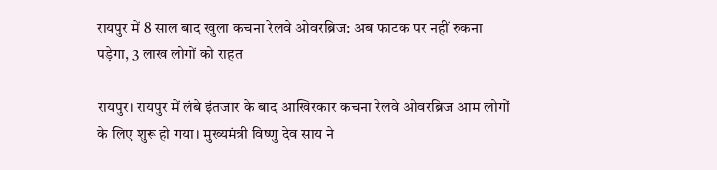रायपुर में 8 साल बाद खुला कचना रेलवे ओवरब्रिज: अब फाटक पर नहीं रुकना पड़ेगा, 3 लाख लोगों को राहत

रायपुर। रायपुर में लंबे इंतजार के बाद आखिरकार कचना रेलवे ओवरब्रिज आम लोगों के लिए शुरू हो गया। मुख्यमंत्री विष्णु देव साय ने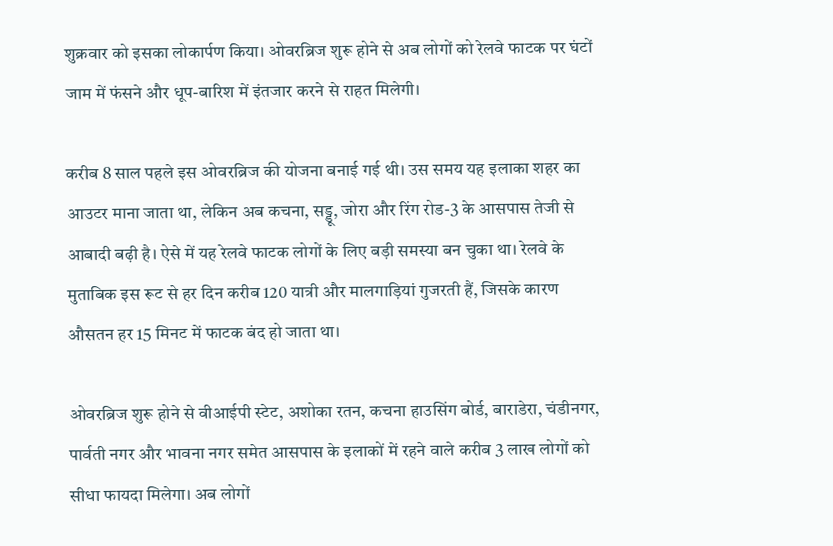शुक्रवार को इसका लोकार्पण किया। ओवरब्रिज शुरू होने से अब लोगों को रेलवे फाटक पर घंटों जाम में फंसने और धूप-बारिश में इंतजार करने से राहत मिलेगी।

करीब 8 साल पहले इस ओवरब्रिज की योजना बनाई गई थी। उस समय यह इलाका शहर का आउटर माना जाता था, लेकिन अब कचना, सड्डू, जोरा और रिंग रोड-3 के आसपास तेजी से आबादी बढ़ी है। ऐसे में यह रेलवे फाटक लोगों के लिए बड़ी समस्या बन चुका था। रेलवे के मुताबिक इस रूट से हर दिन करीब 120 यात्री और मालगाड़ियां गुजरती हैं, जिसके कारण औसतन हर 15 मिनट में फाटक बंद हो जाता था।

ओवरब्रिज शुरू होने से वीआईपी स्टेट, अशोका रतन, कचना हाउसिंग बोर्ड, बाराडेरा, चंडीनगर, पार्वती नगर और भावना नगर समेत आसपास के इलाकों में रहने वाले करीब 3 लाख लोगों को सीधा फायदा मिलेगा। अब लोगों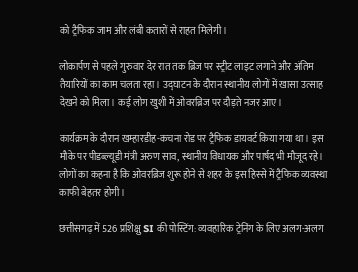को ट्रैफिक जाम और लंबी कतारों से राहत मिलेगी।

लोकार्पण से पहले गुरुवार देर रात तक ब्रिज पर स्ट्रीट लाइट लगाने और अंतिम तैयारियों का काम चलता रहा। उद्घाटन के दौरान स्थानीय लोगों में खासा उत्साह देखने को मिला। कई लोग खुशी में ओवरब्रिज पर दौड़ते नजर आए।

कार्यक्रम के दौरान खम्हारडीह-कचना रोड पर ट्रैफिक डायवर्ट किया गया था। इस मौके पर पीडब्ल्यूडी मंत्री अरुण साव, स्थानीय विधायक और पार्षद भी मौजूद रहे। लोगों का कहना है कि ओवरब्रिज शुरू होने से शहर के इस हिस्से में ट्रैफिक व्यवस्था काफी बेहतर होगी।

छत्तीसगढ़ में 526 प्रशिक्षु SI की पोस्टिंग: व्यवहारिक ट्रेनिंग के लिए अलग-अलग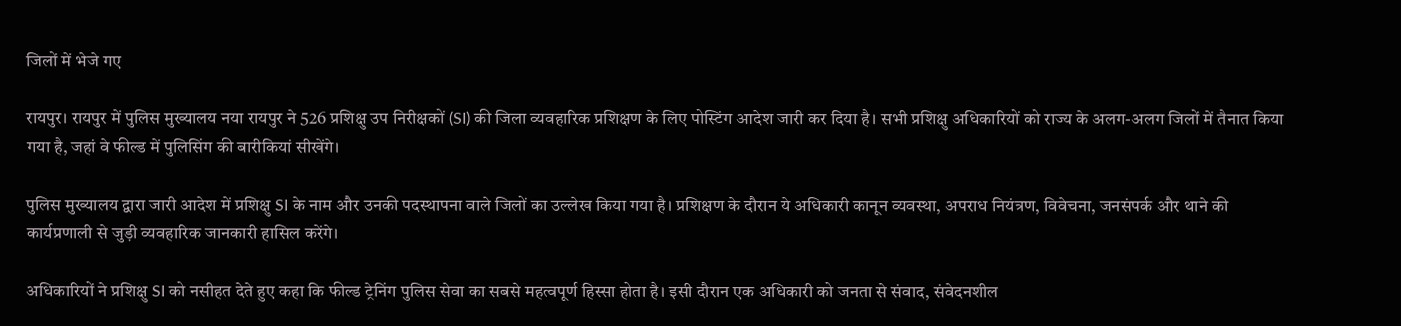जिलों में भेजे गए

रायपुर। रायपुर में पुलिस मुख्यालय नया रायपुर ने 526 प्रशिक्षु उप निरीक्षकों (SI) की जिला व्यवहारिक प्रशिक्षण के लिए पोस्टिंग आदेश जारी कर दिया है। सभी प्रशिक्षु अधिकारियों को राज्य के अलग-अलग जिलों में तैनात किया गया है, जहां वे फील्ड में पुलिसिंग की बारीकियां सीखेंगे।

पुलिस मुख्यालय द्वारा जारी आदेश में प्रशिक्षु SI के नाम और उनकी पदस्थापना वाले जिलों का उल्लेख किया गया है। प्रशिक्षण के दौरान ये अधिकारी कानून व्यवस्था, अपराध नियंत्रण, विवेचना, जनसंपर्क और थाने की कार्यप्रणाली से जुड़ी व्यवहारिक जानकारी हासिल करेंगे।

अधिकारियों ने प्रशिक्षु SI को नसीहत देते हुए कहा कि फील्ड ट्रेनिंग पुलिस सेवा का सबसे महत्वपूर्ण हिस्सा होता है। इसी दौरान एक अधिकारी को जनता से संवाद, संवेदनशील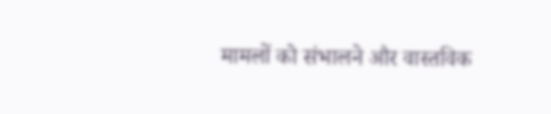मामलों को संभालने और वास्तविक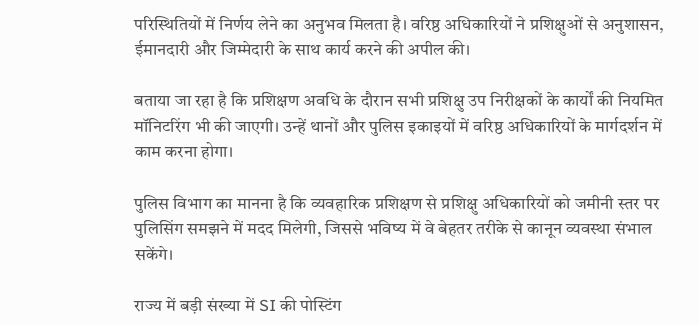परिस्थितियों में निर्णय लेने का अनुभव मिलता है। वरिष्ठ अधिकारियों ने प्रशिक्षुओं से अनुशासन, ईमानदारी और जिम्मेदारी के साथ कार्य करने की अपील की।

बताया जा रहा है कि प्रशिक्षण अवधि के दौरान सभी प्रशिक्षु उप निरीक्षकों के कार्यों की नियमित मॉनिटरिंग भी की जाएगी। उन्हें थानों और पुलिस इकाइयों में वरिष्ठ अधिकारियों के मार्गदर्शन में काम करना होगा।

पुलिस विभाग का मानना है कि व्यवहारिक प्रशिक्षण से प्रशिक्षु अधिकारियों को जमीनी स्तर पर पुलिसिंग समझने में मदद मिलेगी, जिससे भविष्य में वे बेहतर तरीके से कानून व्यवस्था संभाल सकेंगे।

राज्य में बड़ी संख्या में SI की पोस्टिंग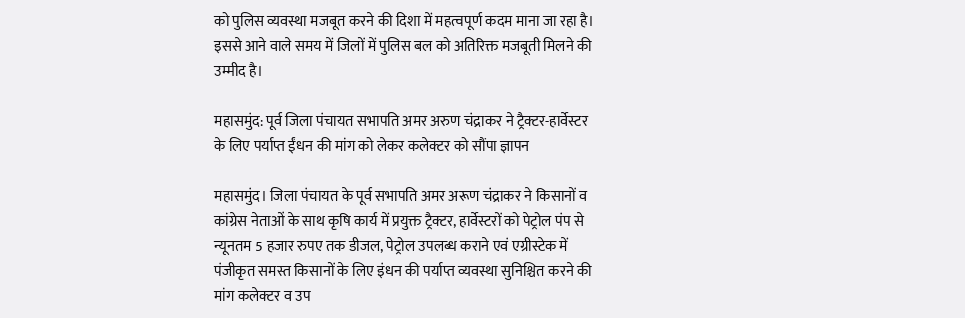को पुलिस व्यवस्था मजबूत करने की दिशा में महत्वपूर्ण कदम माना जा रहा है। इससे आने वाले समय में जिलों में पुलिस बल को अतिरिक्त मजबूती मिलने की उम्मीद है।

महासमुंद: पूर्व जिला पंचायत सभापति अमर अरुण चंद्राकर ने ट्रैक्टर-हार्वेस्टर के लिए पर्याप्त ईंधन की मांग को लेकर कलेक्टर को सौंपा ज्ञापन

महासमुंद। जिला पंचायत के पूर्व सभापति अमर अरूण चंद्राकर ने किसानों व कांग्रेस नेताओं के साथ कृषि कार्य में प्रयुक्त ट्रैक्टर, हार्वेस्टरों को पेट्रोल पंप से न्यूनतम 5 हजार रुपए तक डीजल, पेट्रोल उपलब्ध कराने एवं एग्रीस्टेक में पंजीकृत समस्त किसानों के लिए इंधन की पर्याप्त व्यवस्था सुनिश्चित करने की मांग कलेक्टर व उप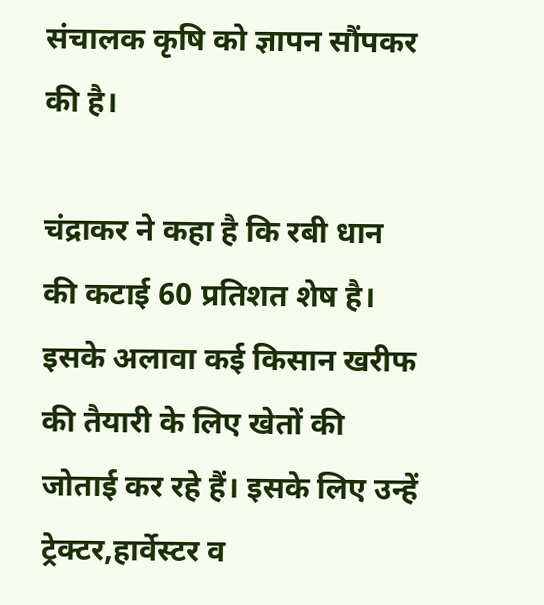संचालक कृषि को ज्ञापन सौंपकर की है।

चंद्राकर ने कहा है कि रबी धान की कटाई 60 प्रतिशत शेष है। इसके अलावा कई किसान खरीफ  की तैयारी के लिए खेतों की जोताई कर रहे हैं। इसके लिए उन्हें ट्रेक्टर,हार्वेस्टर व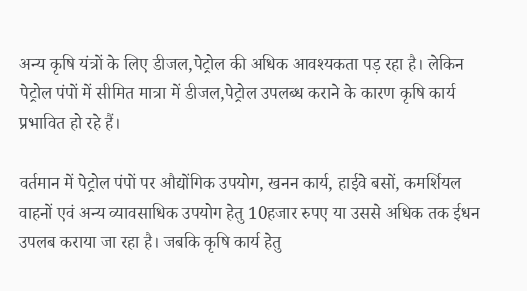अन्य कृषि यंत्रों के लिए डीजल,पेट्रोल की अधिक आवश्यकता पड़ रहा है। लेकिन पेट्रोल पंपों में सीमित मात्रा में डीजल,पेट्रोल उपलब्ध कराने के कारण कृषि कार्य प्रभावित हो रहे हैं।

वर्तमान में पेट्रोल पंपों पर औद्योंगिक उपयोग, खनन कार्य, हाईवे बसों, कमर्शियल वाहनों एवं अन्य व्यावसाधिक उपयोग हेतु 10हजार रुपए या उससे अधिक तक ईधन उपलब कराया जा रहा है। जबकि कृषि कार्य हेतु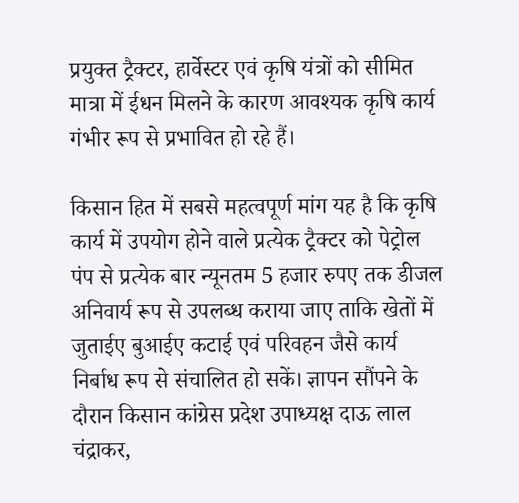प्रयुक्त ट्रैक्टर, हार्वेस्टर एवं कृषि यंत्रों को सीमित मात्रा में ईधन मिलने के कारण आवश्यक कृषि कार्य गंभीर रूप से प्रभावित हो रहे हैं।

किसान हित में सबसे महत्वपूर्ण मांग यह है कि कृषि कार्य में उपयोग होने वाले प्रत्येक ट्रैक्टर को पेट्रोल पंप से प्रत्येक बार न्यूनतम 5 हजार रुपए तक डीजल अनिवार्य रूप से उपलब्ध कराया जाए ताकि खेतों में जुताईए बुआईए कटाई एवं परिवहन जैसे कार्य निर्बाध रूप से संचालित हो सकें। ज्ञापन सौंपने के दौरान किसान कांग्रेस प्रदेश उपाध्यक्ष दाऊ लाल चंद्राकर,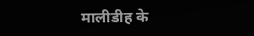मालीडीह के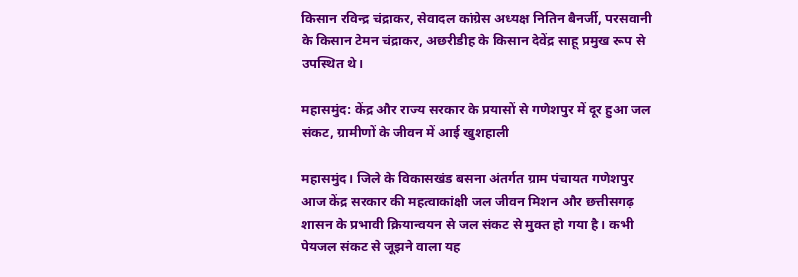किसान रविन्द्र चंद्राकर, सेवादल कांग्रेस अध्यक्ष नितिन बैनर्जी, परसवानी के किसान टेमन चंद्राकर, अछरीडीह के किसान देवेंद्र साहू प्रमुख रूप से उपस्थित थे।

महासमुंद: केंद्र और राज्य सरकार के प्रयासों से गणेशपुर में दूर हुआ जल संकट, ग्रामीणों के जीवन में आई खुशहाली

महासमुंद। जिले के विकासखंड बसना अंतर्गत ग्राम पंचायत गणेशपुर आज केंद्र सरकार की महत्वाकांक्षी जल जीवन मिशन और छत्तीसगढ़ शासन के प्रभावी क्रियान्वयन से जल संकट से मुक्त हो गया है। कभी पेयजल संकट से जूझने वाला यह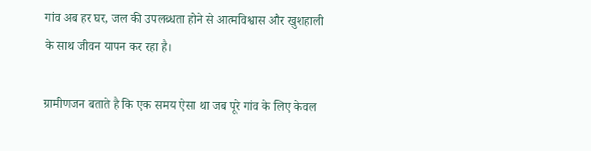गांव अब हर घर, जल की उपलब्धता होने से आत्मविश्वास और खुशहाली के साथ जीवन यापन कर रहा है।

ग्रामीणजन बताते है कि एक समय ऐसा था जब पूरे गांव के लिए केवल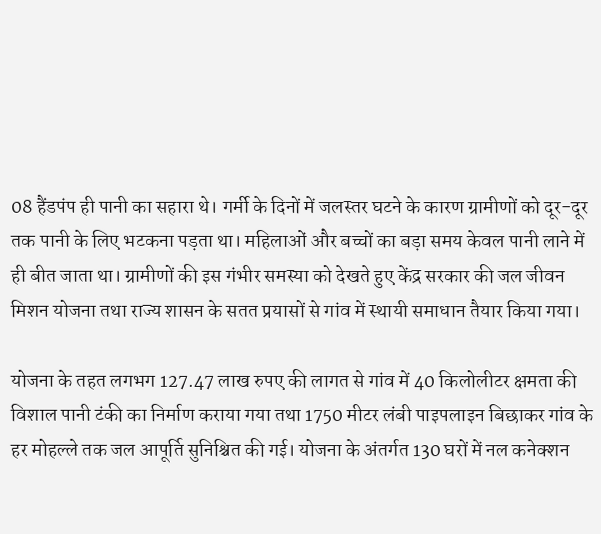08 हैंडपंप ही पानी का सहारा थे। गर्मी के दिनों में जलस्तर घटने के कारण ग्रामीणों को दूर-दूर तक पानी के लिए भटकना पड़ता था। महिलाओं और बच्चों का बड़ा समय केवल पानी लाने में ही बीत जाता था। ग्रामीणों की इस गंभीर समस्या को देखते हुए केंद्र सरकार की जल जीवन मिशन योजना तथा राज्य शासन के सतत प्रयासों से गांव में स्थायी समाधान तैयार किया गया।

योजना के तहत लगभग 127.47 लाख रुपए की लागत से गांव में 40 किलोलीटर क्षमता की विशाल पानी टंकी का निर्माण कराया गया तथा 1750 मीटर लंबी पाइपलाइन बिछाकर गांव के हर मोहल्ले तक जल आपूर्ति सुनिश्चित की गई। योजना के अंतर्गत 130 घरों में नल कनेक्शन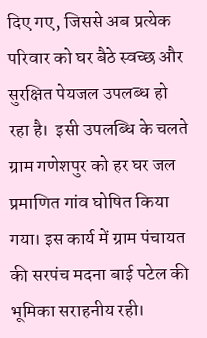दिए गए, जिससे अब प्रत्येक परिवार को घर बैठे स्वच्छ और सुरक्षित पेयजल उपलब्ध हो रहा है।  इसी उपलब्धि के चलते ग्राम गणेशपुर को हर घर जल प्रमाणित गांव घोषित किया गया। इस कार्य में ग्राम पंचायत की सरपंच मदना बाई पटेल की भूमिका सराहनीय रही।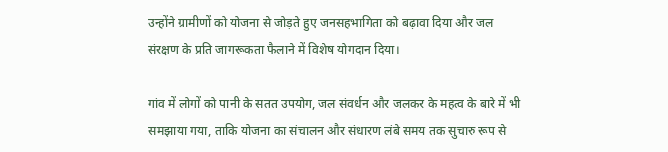उन्होंने ग्रामीणों को योजना से जोड़ते हुए जनसहभागिता को बढ़ावा दिया और जल संरक्षण के प्रति जागरूकता फैलाने में विशेष योगदान दिया।

गांव में लोगों को पानी के सतत उपयोग, जल संवर्धन और जलकर के महत्व के बारे में भी समझाया गया, ताकि योजना का संचालन और संधारण लंबे समय तक सुचारु रूप से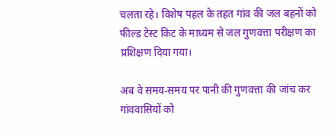चलता रहे। विशेष पहल के तहत गांव की जल बहनों को फील्ड टेस्ट किट के माध्यम से जल गुणवत्ता परीक्षण का प्रशिक्षण दिया गया।

अब वे समय-समय पर पानी की गुणवत्ता की जांच कर गांववासियों को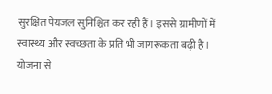सुरक्षित पेयजल सुनिश्चित कर रही हैं। इससे ग्रामीणों में स्वास्थ्य और स्वच्छता के प्रति भी जागरूकता बढ़ी है। योजना से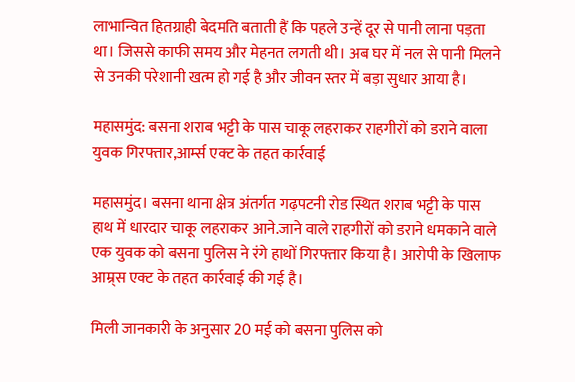लाभान्वित हितग्राही बेदमति बताती हैं कि पहले उन्हें दूर से पानी लाना पड़ता था। जिससे काफी समय और मेहनत लगती थी। अब घर में नल से पानी मिलने से उनकी परेशानी खत्म हो गई है और जीवन स्तर में बड़ा सुधार आया है।

महासमुंद: बसना शराब भट्टी के पास चाकू लहराकर राहगीरों को डराने वाला युवक गिरफ्तार,आर्म्स एक्ट के तहत कार्रवाई

महासमुंद। बसना थाना क्षेत्र अंतर्गत गढ़पटनी रोड स्थित शराब भट्टी के पास हाथ में धारदार चाकू लहराकर आने.जाने वाले राहगीरों को डराने धमकाने वाले एक युवक को बसना पुलिस ने रंगे हाथों गिरफ्तार किया है। आरोपी के खिलाफ आम्र्स एक्ट के तहत कार्रवाई की गई है।

मिली जानकारी के अनुसार 20 मई को बसना पुलिस को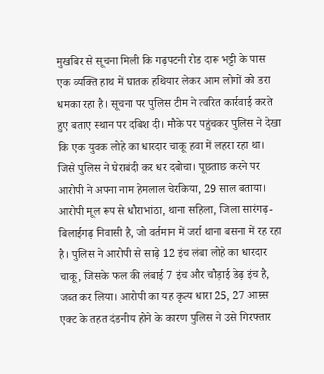मुखबिर से सूचना मिली कि गढ़पटनी रोड दारू भट्टी के पास एक व्यक्ति हाथ में घातक हथियार लेकर आम लोगों को डरा धमका रहा है। सूचना पर पुलिस टीम ने त्वरित कार्रवाई करते हुए बताए स्थान पर दबिश दी। मौके पर पहुंचकर पुलिस ने देखा कि एक युवक लोहे का धारदार चाकू हवा में लहरा रहा था। जिसे पुलिस ने घेराबंदी कर धर दबोचा। पूछताछ करने पर आरोपी ने अपना नाम हेमलाल चेरकिया, 29 साल बताया। आरोपी मूल रूप से धौराभांठा, थाना सहिला, जिला सारंगढ़-बिलाईगढ़ निवासी है, जो वर्तमान में जर्रा थाना बसना में रह रहा है। पुलिस ने आरोपी से साढ़े 12 इंच लंबा लोहे का धारदार चाकू, जिसके फल की लंबाई 7 इंच और चौड़ाई डेढ़ इंच है, जब्त कर लिया। आरोपी का यह कृत्य धारा 25, 27 आम्र्स एक्ट के तहत दंडनीय होने के कारण पुलिस ने उसे गिरफ्तार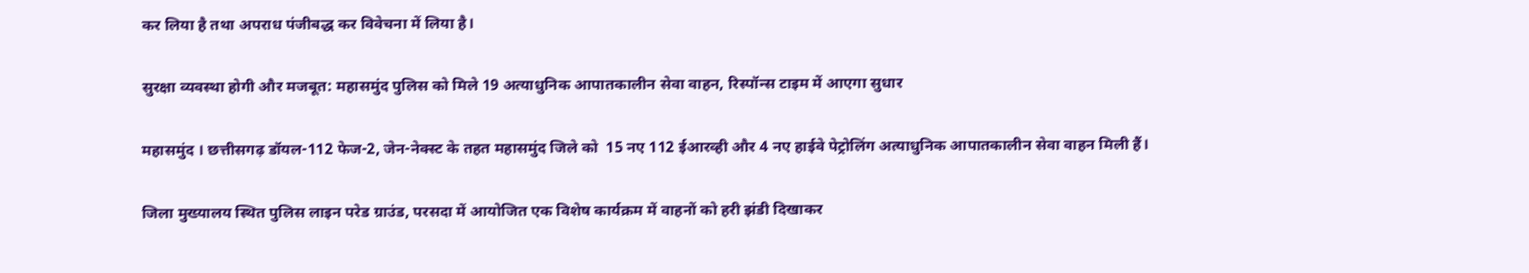कर लिया है तथा अपराध पंजीबद्ध कर विवेचना में लिया है।

सुरक्षा व्यवस्था होगी और मजबूत: महासमुंद पुलिस को मिले 19 अत्याधुनिक आपातकालीन सेवा वाहन, रिस्पॉन्स टाइम में आएगा सुधार

महासमुंद । छत्तीसगढ़ डॉयल-112 फेज-2, जेन-नेक्स्ट के तहत महासमुंद जिले को  15 नए 112 ईआरव्ही और 4 नए हाईवे पेट्रोलिंग अत्याधुनिक आपातकालीन सेवा वाहन मिली हैं।

जिला मुख्यालय स्थित पुलिस लाइन परेड ग्राउंड, परसदा में आयोजित एक विशेष कार्यक्रम में वाहनों को हरी झंडी दिखाकर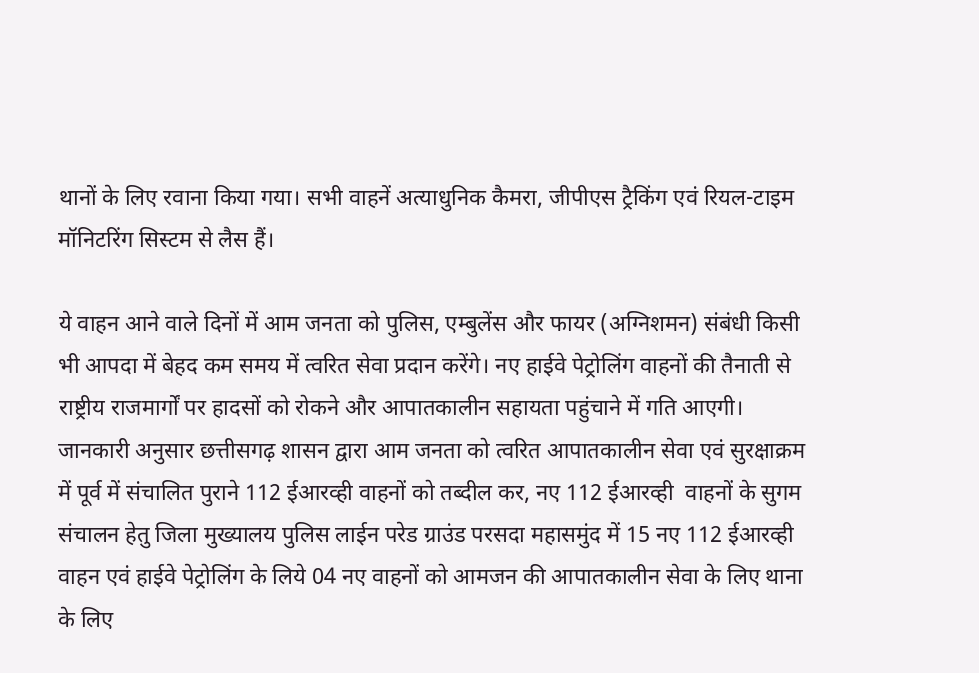थानों के लिए रवाना किया गया। सभी वाहनें अत्याधुनिक कैमरा, जीपीएस ट्रैकिंग एवं रियल-टाइम मॉनिटरिंग सिस्टम से लैस हैं।

ये वाहन आने वाले दिनों में आम जनता को पुलिस, एम्बुलेंस और फायर (अग्निशमन) संबंधी किसी भी आपदा में बेहद कम समय में त्वरित सेवा प्रदान करेंगे। नए हाईवे पेट्रोलिंग वाहनों की तैनाती से राष्ट्रीय राजमार्गों पर हादसों को रोकने और आपातकालीन सहायता पहुंचाने में गति आएगी। जानकारी अनुसार छत्तीसगढ़ शासन द्वारा आम जनता को त्वरित आपातकालीन सेवा एवं सुरक्षाक्रम में पूर्व में संचालित पुराने 112 ईआरव्ही वाहनों को तब्दील कर, नए 112 ईआरव्ही  वाहनों के सुगम संचालन हेतु जिला मुख्यालय पुलिस लाईन परेड ग्राउंड परसदा महासमुंद में 15 नए 112 ईआरव्ही  वाहन एवं हाईवे पेट्रोलिंग के लिये 04 नए वाहनों को आमजन की आपातकालीन सेवा के लिए थाना के लिए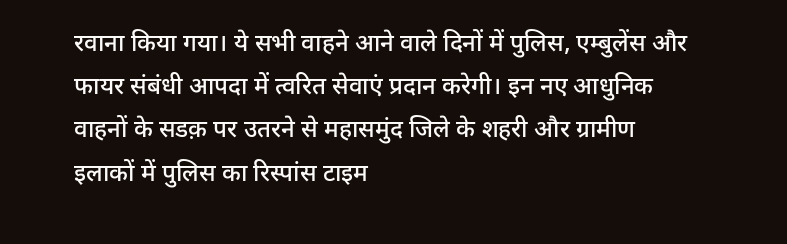रवाना किया गया। ये सभी वाहने आने वाले दिनों में पुलिस, एम्बुलेंस और फायर संबंधी आपदा में त्वरित सेवाएं प्रदान करेगी। इन नए आधुनिक वाहनों के सडक़ पर उतरने से महासमुंद जिले के शहरी और ग्रामीण इलाकों में पुलिस का रिस्पांस टाइम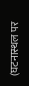(घटनास्थल पर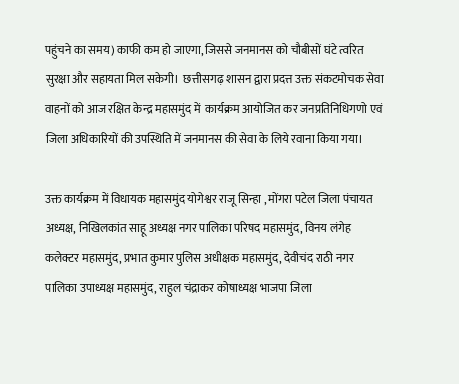पहुंचने का समय) काफी कम हो जाएगा, जिससे जनमानस को चौबीसों घंटे त्वरित सुरक्षा और सहायता मिल सकेगी।  छत्तीसगढ़ शासन द्वारा प्रदत्त उक्त संकटमोचक सेवा वाहनों को आज रक्षित केन्द्र महासमुंद में  कार्यक्रम आयोजित कर जनप्रतिनिधिगणो एवं जिला अधिकारियों की उपस्थिति में जनमानस की सेवा के लिये रवाना किया गया।

उक्त कार्यक्रम में विधायक महासमुंद योगेश्वर राजू सिन्हा , मोंगरा पटेल जिला पंचायत अध्यक्ष, निखिलकांत साहू अध्यक्ष नगर पालिका परिषद महासमुंद, विनय लंगेह कलेक्टर महासमुंद, प्रभात कुमार पुलिस अधीक्षक महासमुंद, देवीचंद राठी नगर पालिका उपाध्यक्ष महासमुंद, राहुल चंद्राकर कोषाध्यक्ष भाजपा जिला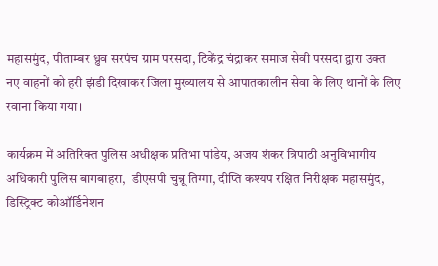महासमुंद, पीताम्बर ध्रुव सरपंच ग्राम परसदा, टिकेंद्र चंद्राकर समाज सेवी परसदा द्वारा उक्त नए वाहनों को हरी झंडी दिखाकर जिला मुख्यालय से आपातकालीन सेवा के लिए थानों के लिए रवाना किया गया।

कार्यक्रम में अतिरिक्त पुलिस अधीक्षक प्रतिभा पांडेय, अजय शंकर त्रिपाठी अनुविभागीय अधिकारी पुलिस बागबाहरा,  डीएसपी चुन्नू तिग्गा, दीप्ति कश्यप रक्षित निरीक्षक महासमुंद, डिस्ट्रिक्ट कोऑर्डिनेशन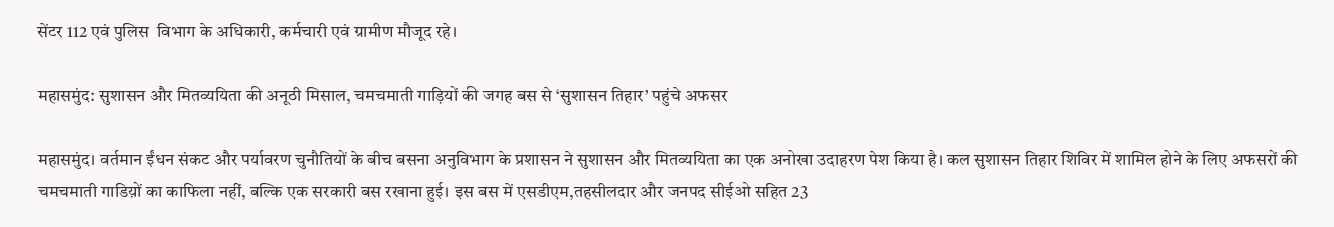सेंटर 112 एवं पुलिस  विभाग के अधिकारी, कर्मचारी एवं ग्रामीण मौजूद रहे।

महासमुंद: सुशासन और मितव्ययिता की अनूठी मिसाल, चमचमाती गाड़ियों की जगह बस से ‘सुशासन तिहार’ पहुंचे अफसर

महासमुंद। वर्तमान ईंधन संकट और पर्यावरण चुनौतियों के बीच बसना अनुविभाग के प्रशासन ने सुशासन और मितव्ययिता का एक अनोखा उदाहरण पेश किया है। कल सुशासन तिहार शिविर में शामिल होने के लिए अफसरों की चमचमाती गाडिय़ों का काफिला नहीं, बल्कि एक सरकारी बस रखाना हुई। इस बस में एसडीएम,तहसीलदार और जनपद सीईओ सहित 23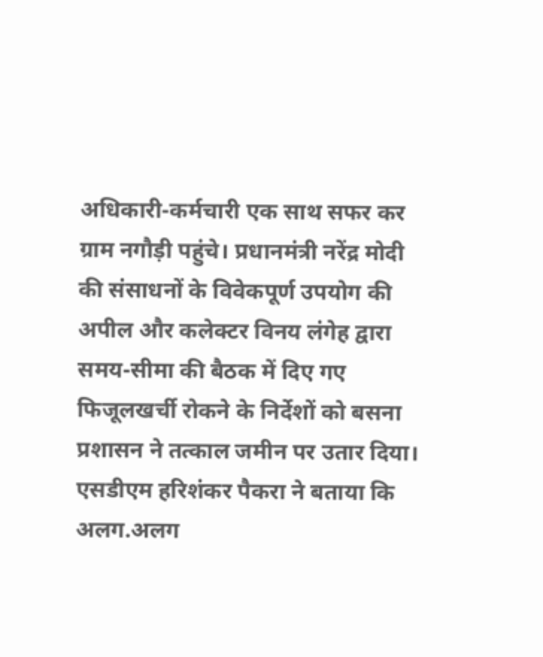अधिकारी-कर्मचारी एक साथ सफर कर ग्राम नगौड़ी पहुंचे। प्रधानमंत्री नरेंद्र मोदी की संसाधनों के विवेकपूर्ण उपयोग की अपील और कलेक्टर विनय लंगेह द्वारा समय-सीमा की बैठक में दिए गए फिजूलखर्ची रोकने के निर्देशों को बसना प्रशासन ने तत्काल जमीन पर उतार दिया। एसडीएम हरिशंकर पैकरा ने बताया कि अलग.अलग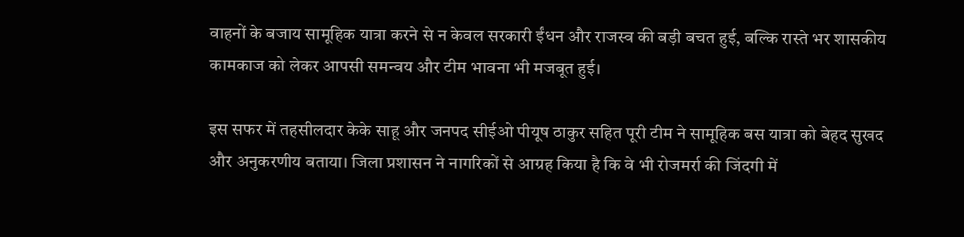वाहनों के बजाय सामूहिक यात्रा करने से न केवल सरकारी ईंधन और राजस्व की बड़ी बचत हुई, बल्कि रास्ते भर शासकीय कामकाज को लेकर आपसी समन्वय और टीम भावना भी मजबूत हुई।

इस सफर में तहसीलदार केके साहू और जनपद सीईओ पीयूष ठाकुर सहित पूरी टीम ने सामूहिक बस यात्रा को बेहद सुखद और अनुकरणीय बताया। जिला प्रशासन ने नागरिकों से आग्रह किया है कि वे भी रोजमर्रा की जिंदगी में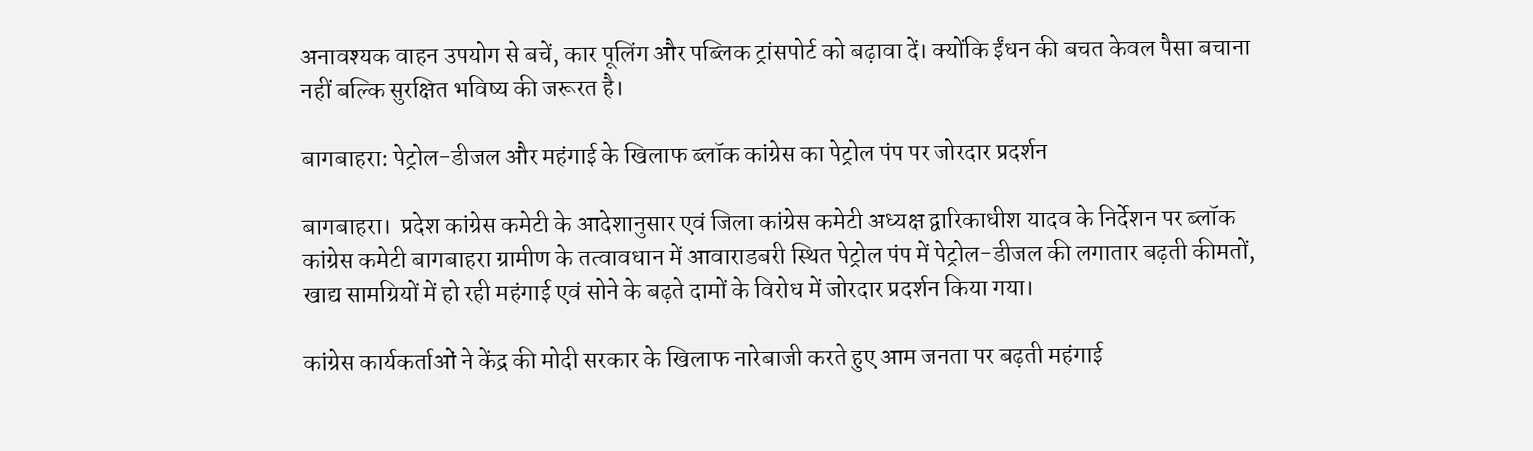अनावश्यक वाहन उपयोग से बचें, कार पूलिंग और पब्लिक ट्रांसपोर्ट को बढ़ावा दें। क्योंकि ईंधन की बचत केवल पैसा बचाना नहीं बल्कि सुरक्षित भविष्य की जरूरत है।

बागबाहरा: पेट्रोल-डीजल और महंगाई के खिलाफ ब्लॉक कांग्रेस का पेट्रोल पंप पर जोरदार प्रदर्शन

बागबाहरा।  प्रदेश कांग्रेस कमेटी के आदेशानुसार एवं जिला कांग्रेस कमेटी अध्यक्ष द्वारिकाधीश यादव के निर्देशन पर ब्लॉक कांग्रेस कमेटी बागबाहरा ग्रामीण के तत्वावधान में आवाराडबरी स्थित पेट्रोल पंप में पेट्रोल-डीजल की लगातार बढ़ती कीमतों, खाद्य सामग्रियों में हो रही महंगाई एवं सोने के बढ़ते दामों के विरोध में जोरदार प्रदर्शन किया गया।

कांग्रेस कार्यकर्ताओं ने केंद्र की मोदी सरकार के खिलाफ नारेबाजी करते हुए आम जनता पर बढ़ती महंगाई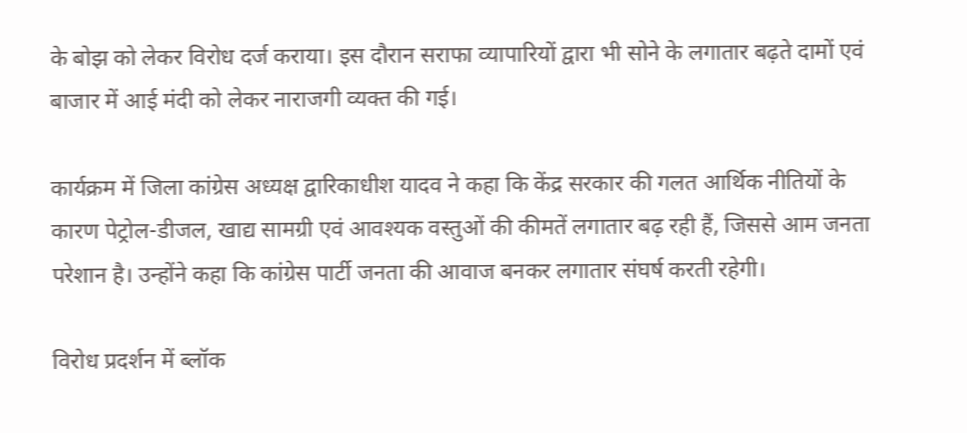के बोझ को लेकर विरोध दर्ज कराया। इस दौरान सराफा व्यापारियों द्वारा भी सोने के लगातार बढ़ते दामों एवं बाजार में आई मंदी को लेकर नाराजगी व्यक्त की गई।

कार्यक्रम में जिला कांग्रेस अध्यक्ष द्वारिकाधीश यादव ने कहा कि केंद्र सरकार की गलत आर्थिक नीतियों के कारण पेट्रोल-डीजल, खाद्य सामग्री एवं आवश्यक वस्तुओं की कीमतें लगातार बढ़ रही हैं, जिससे आम जनता परेशान है। उन्होंने कहा कि कांग्रेस पार्टी जनता की आवाज बनकर लगातार संघर्ष करती रहेगी।

विरोध प्रदर्शन में ब्लॉक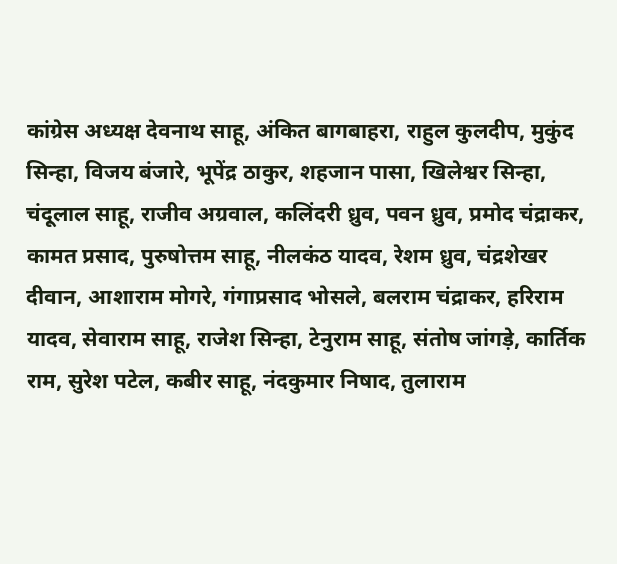कांग्रेस अध्यक्ष देवनाथ साहू, अंकित बागबाहरा, राहुल कुलदीप, मुकुंद सिन्हा, विजय बंजारे, भूपेंद्र ठाकुर, शहजान पासा, खिलेश्वर सिन्हा, चंदूलाल साहू, राजीव अग्रवाल, कलिंदरी ध्रुव, पवन ध्रुव, प्रमोद चंद्राकर, कामत प्रसाद, पुरुषोत्तम साहू, नीलकंठ यादव, रेशम ध्रुव, चंद्रशेखर दीवान, आशाराम मोगरे, गंगाप्रसाद भोसले, बलराम चंद्राकर, हरिराम यादव, सेवाराम साहू, राजेश सिन्हा, टेनुराम साहू, संतोष जांगड़े, कार्तिक राम, सुरेश पटेल, कबीर साहू, नंदकुमार निषाद, तुलाराम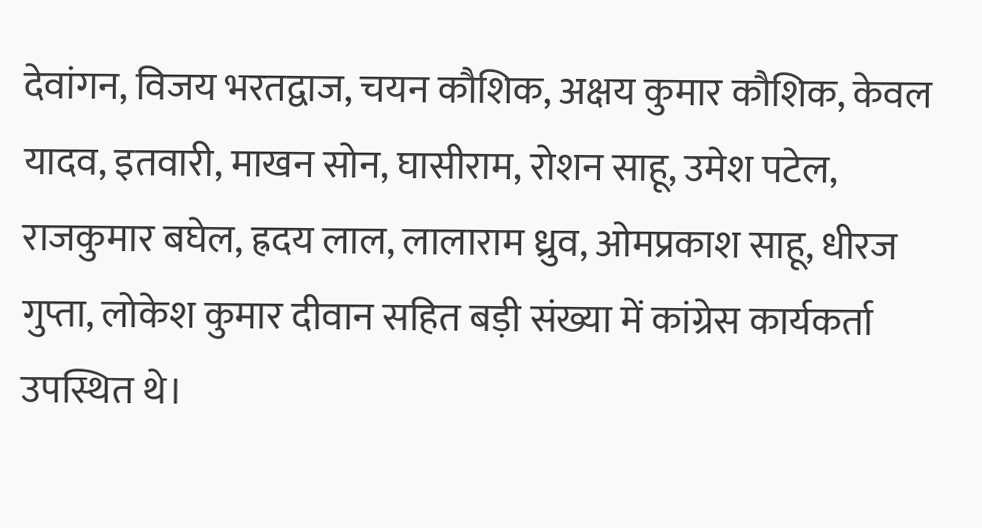देवांगन, विजय भरतद्वाज, चयन कौशिक, अक्षय कुमार कौशिक, केवल यादव, इतवारी, माखन सोन, घासीराम, रोशन साहू, उमेश पटेल, राजकुमार बघेल, ह्रदय लाल, लालाराम ध्रुव, ओमप्रकाश साहू, धीरज गुप्ता, लोकेश कुमार दीवान सहित बड़ी संख्या में कांग्रेस कार्यकर्ता उपस्थित थे।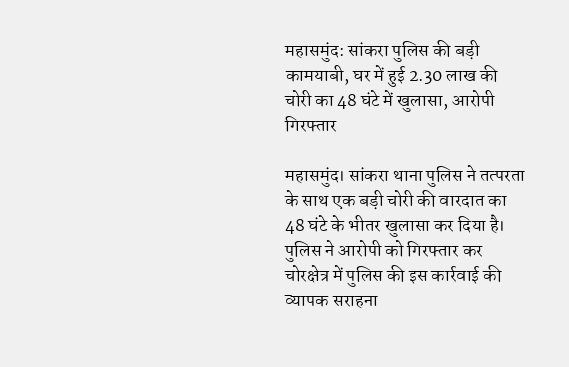महासमुंद: सांकरा पुलिस की बड़ी कामयाबी, घर में हुई 2.30 लाख की चोरी का 48 घंटे में खुलासा, आरोपी गिरफ्तार

महासमुंद। सांकरा थाना पुलिस ने तत्परता के साथ एक बड़ी चोरी की वारदात का 48 घंटे के भीतर खुलासा कर दिया है। पुलिस ने आरोपी को गिरफ्तार कर चोरक्षेत्र में पुलिस की इस कार्रवाई की व्यापक सराहना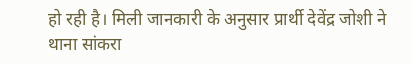हो रही है। मिली जानकारी के अनुसार प्रार्थी देवेंद्र जोशी ने थाना सांकरा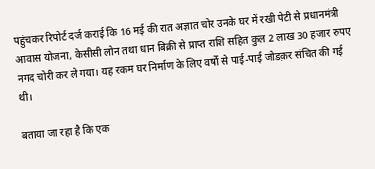पहुंचकर रिपोर्ट दर्ज कराई कि 16 मई की रात अज्ञात चोर उनके घर में रखी पेटी से प्रधानमंत्री आवास योजना, केसीसी लोन तथा धान बिक्री से प्राप्त राशि सहित कुल 2 लाख 30 हजार रुपए नगद चोरी कर ले गया। यह रकम घर निर्माण के लिए वर्षों से पाई-पाई जोडक़र संचित की गई थी।

बताया जा रहा है कि एक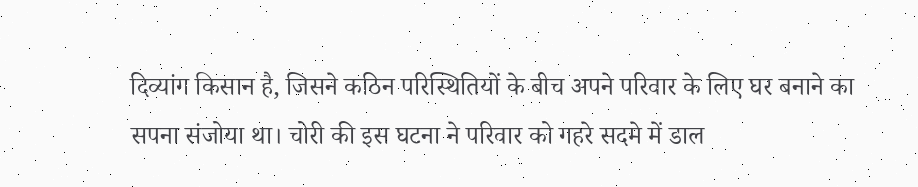दिव्यांग किसान है, जिसने कठिन परिस्थितियों के बीच अपने परिवार के लिए घर बनाने का सपना संजोया था। चोरी की इस घटना ने परिवार को गहरे सदमे में डाल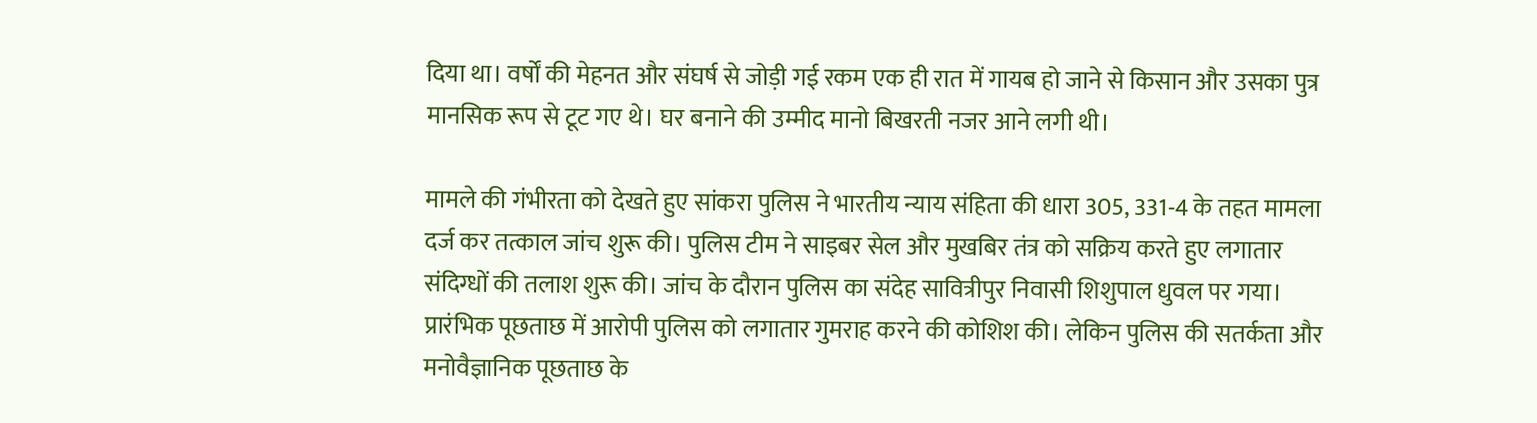दिया था। वर्षों की मेहनत और संघर्ष से जोड़ी गई रकम एक ही रात में गायब हो जाने से किसान और उसका पुत्र मानसिक रूप से टूट गए थे। घर बनाने की उम्मीद मानो बिखरती नजर आने लगी थी।

मामले की गंभीरता को देखते हुए सांकरा पुलिस ने भारतीय न्याय संहिता की धारा 305, 331-4 के तहत मामला दर्ज कर तत्काल जांच शुरू की। पुलिस टीम ने साइबर सेल और मुखबिर तंत्र को सक्रिय करते हुए लगातार संदिग्धों की तलाश शुरू की। जांच के दौरान पुलिस का संदेह सावित्रीपुर निवासी शिशुपाल धुवल पर गया। प्रारंभिक पूछताछ में आरोपी पुलिस को लगातार गुमराह करने की कोशिश की। लेकिन पुलिस की सतर्कता और मनोवैज्ञानिक पूछताछ के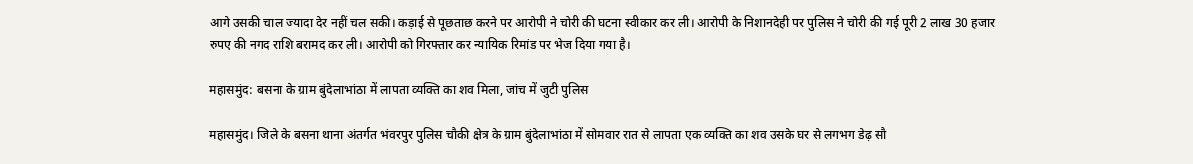आगे उसकी चाल ज्यादा देर नहीं चल सकी। कड़ाई से पूछताछ करने पर आरोपी ने चोरी की घटना स्वीकार कर ली। आरोपी के निशानदेही पर पुलिस ने चोरी की गई पूरी 2 लाख 30 हजार रुपए की नगद राशि बरामद कर ली। आरोपी को गिरफ्तार कर न्यायिक रिमांड पर भेज दिया गया है।

महासमुंद: बसना के ग्राम बुंदेलाभांठा में लापता व्यक्ति का शव मिला, जांच में जुटी पुलिस

महासमुंद। जिले के बसना थाना अंतर्गत भंवरपुर पुलिस चौकी क्षेत्र के ग्राम बुंदेलाभांठा में सोमवार रात से लापता एक व्यक्ति का शव उसके घर से लगभग डेढ़ सौ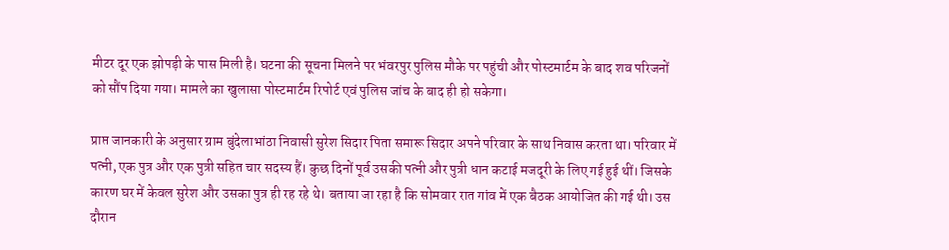मीटर दूर एक झोपड़ी के पास मिली है। घटना की सूचना मिलने पर भंवरपुर पुलिस मौके पर पहुंची और पोस्टमार्टम के बाद शव परिजनों को सौंप दिया गया। मामले का खुलासा पोस्टमार्टम रिपोर्ट एवं पुलिस जांच के बाद ही हो सकेगा।

प्राप्त जानकारी के अनुसार ग्राम बुंदेलाभांठा निवासी सुरेश सिदार पिता समारू सिदार अपने परिवार के साथ निवास करता था। परिवार में पत्नी, एक पुत्र और एक पुत्री सहित चार सदस्य हैं। कुछ दिनों पूर्व उसकी पत्नी और पुत्री धान कटाई मजदूरी के लिए गई हुई थीं। जिसके कारण घर में केवल सुरेश और उसका पुत्र ही रह रहे थे। बताया जा रहा है कि सोमवार रात गांव में एक बैठक आयोजित की गई थी। उस दौरान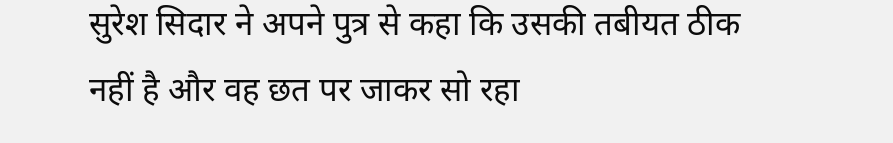सुरेश सिदार ने अपने पुत्र से कहा कि उसकी तबीयत ठीक नहीं है और वह छत पर जाकर सो रहा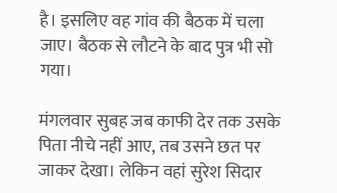है। इसलिए वह गांव की बैठक में चला जाए। बैठक से लौटने के बाद पुत्र भी सो गया।

मंगलवार सुबह जब काफी देर तक उसके पिता नीचे नहीं आए, तब उसने छत पर जाकर देखा। लेकिन वहां सुरेश सिदार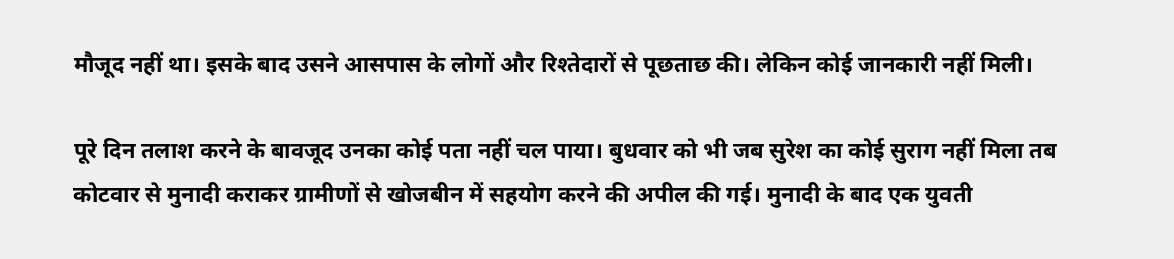मौजूद नहीं था। इसके बाद उसने आसपास के लोगों और रिश्तेदारों से पूछताछ की। लेकिन कोई जानकारी नहीं मिली।

पूरे दिन तलाश करने के बावजूद उनका कोई पता नहीं चल पाया। बुधवार को भी जब सुरेश का कोई सुराग नहीं मिला तब कोटवार से मुनादी कराकर ग्रामीणों से खोजबीन में सहयोग करने की अपील की गई। मुनादी के बाद एक युवती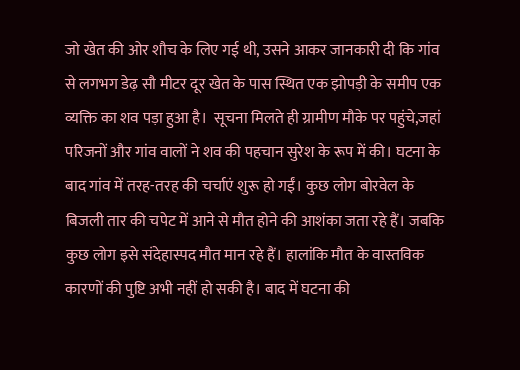जो खेत की ओर शौच के लिए गई थी, उसने आकर जानकारी दी कि गांव से लगभग डेढ़ सौ मीटर दूर खेत के पास स्थित एक झोपड़ी के समीप एक व्यक्ति का शव पड़ा हुआ है।  सूचना मिलते ही ग्रामीण मौके पर पहुंचे,जहां परिजनों और गांव वालों ने शव की पहचान सुरेश के रूप में की। घटना के बाद गांव में तरह-तरह की चर्चाएं शुरू हो गईं। कुछ लोग बोरवेल के बिजली तार की चपेट में आने से मौत होने की आशंका जता रहे हैं। जबकि कुछ लोग इसे संदेहास्पद मौत मान रहे हैं। हालांकि मौत के वास्तविक कारणों की पुष्टि अभी नहीं हो सकी है। बाद में घटना की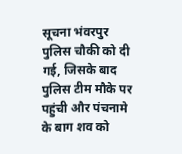सूचना भंवरपुर पुलिस चौकी को दी गई, जिसके बाद पुलिस टीम मौके पर पहुंची और पंचनामे के बाग शव को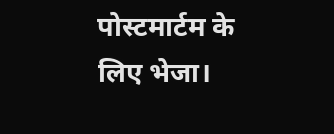पोस्टमार्टम के लिए भेजा।